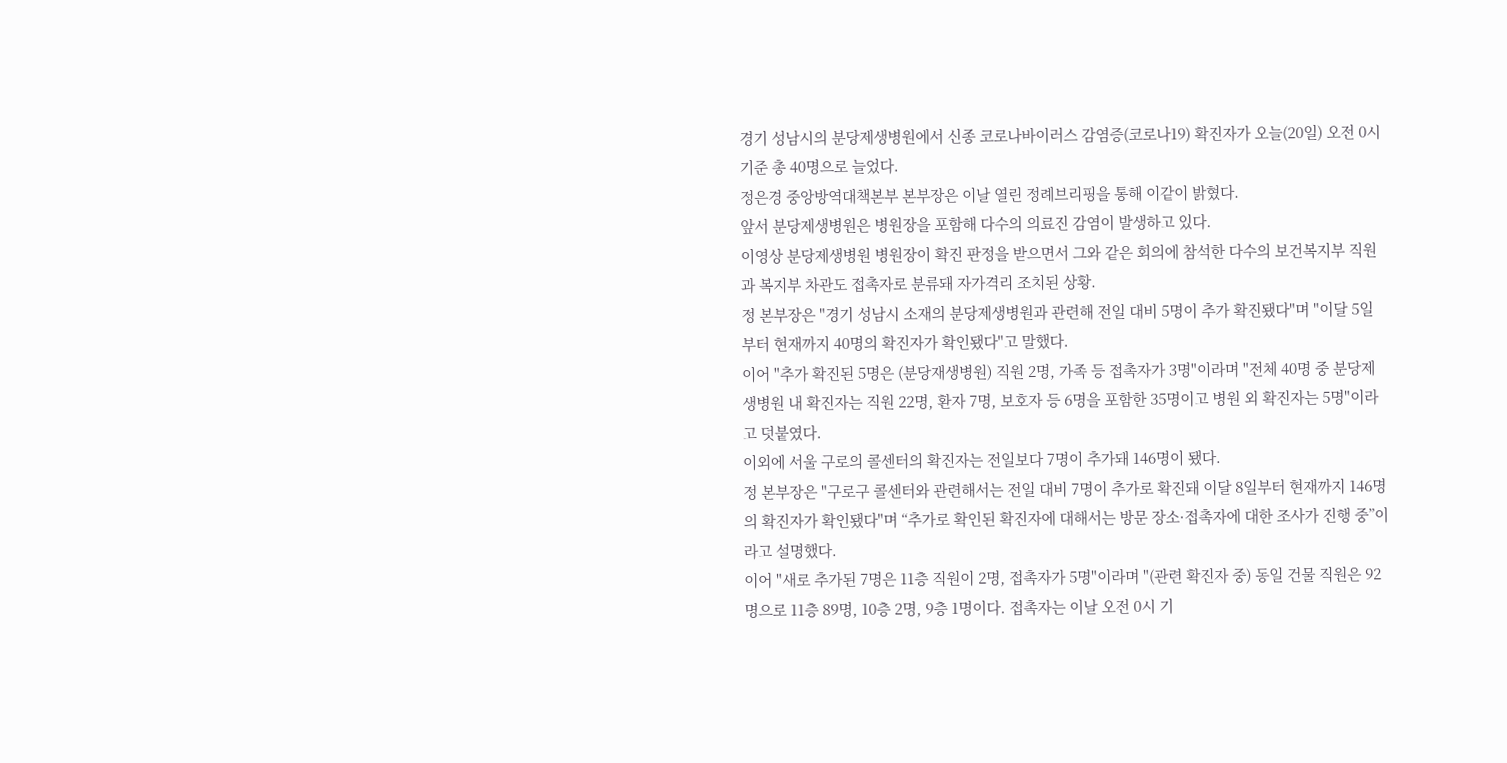경기 성남시의 분당제생병원에서 신종 코로나바이러스 감염증(코로나19) 확진자가 오늘(20일) 오전 0시 기준 총 40명으로 늘었다.
정은경 중앙방역대책본부 본부장은 이날 열린 정례브리핑을 통해 이같이 밝혔다.
앞서 분당제생병원은 병원장을 포함해 다수의 의료진 감염이 발생하고 있다.
이영상 분당제생병원 병원장이 확진 판정을 받으면서 그와 같은 회의에 참석한 다수의 보건복지부 직원과 복지부 차관도 접촉자로 분류돼 자가격리 조치된 상황.
정 본부장은 "경기 성남시 소재의 분당제생병원과 관련해 전일 대비 5명이 추가 확진됐다"며 "이달 5일부터 현재까지 40명의 확진자가 확인됐다"고 말했다.
이어 "추가 확진된 5명은 (분당재생병원) 직원 2명, 가족 등 접촉자가 3명"이라며 "전체 40명 중 분당제생병원 내 확진자는 직원 22명, 환자 7명, 보호자 등 6명을 포함한 35명이고 병원 외 확진자는 5명"이라고 덧붙였다.
이외에 서울 구로의 콜센터의 확진자는 전일보다 7명이 추가돼 146명이 됐다.
정 본부장은 "구로구 콜센터와 관련해서는 전일 대비 7명이 추가로 확진돼 이달 8일부터 현재까지 146명의 확진자가 확인됐다"며 “추가로 확인된 확진자에 대해서는 방문 장소·접촉자에 대한 조사가 진행 중”이라고 설명했다.
이어 "새로 추가된 7명은 11층 직원이 2명, 접촉자가 5명"이라며 "(관련 확진자 중) 동일 건물 직원은 92명으로 11층 89명, 10층 2명, 9층 1명이다. 접촉자는 이날 오전 0시 기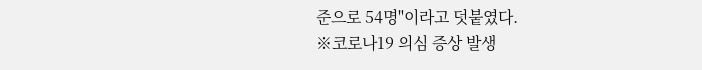준으로 54명"이라고 덧붙였다.
※코로나19 의심 증상 발생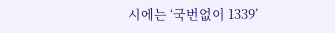시에는 ‘국번없이 1339’